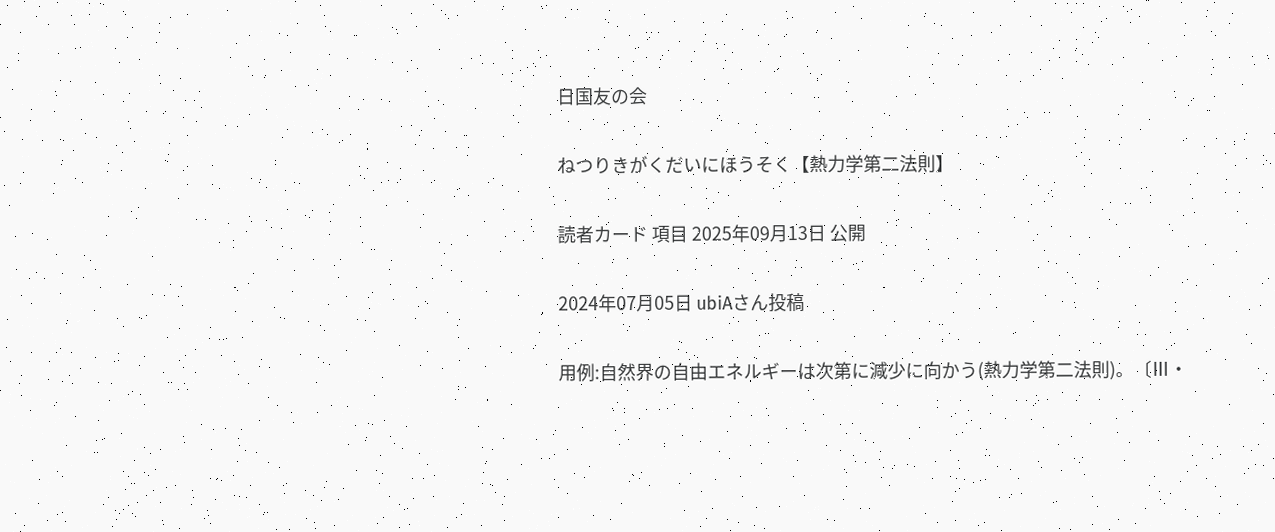日国友の会

ねつりきがくだいにほうそく【熱力学第二法則】

読者カード 項目 2025年09月13日 公開

2024年07月05日 ubiAさん投稿

用例:自然界の自由エネルギーは次第に減少に向かう(熱力学第二法則)。〔Ⅲ・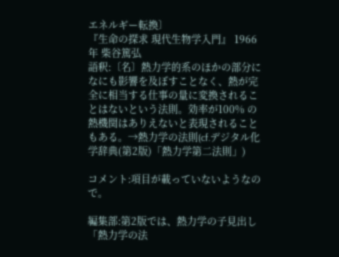エネルギー転換〕
『生命の探求 現代生物学入門』 1966年 柴谷篤弘
語釈:〔名〕熱力学的系のほかの部分になにも影響を及ぼすことなく、熱が完全に相当する仕事の量に変換されることはないという法則。効率が100% の熱機関はありえないと表現されることもある。→熱力学の法則(cf.デジタル化学辞典(第2版)「熱力学第二法則」)

コメント:項目が載っていないようなので。

編集部:第2版では、熱力学の子見出し「熱力学の法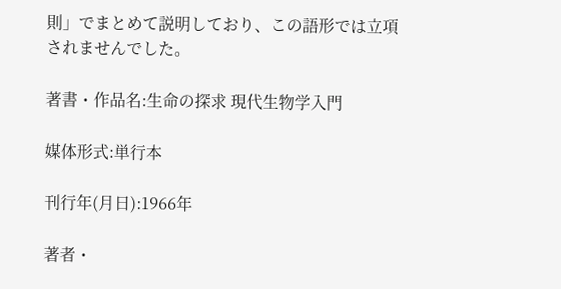則」でまとめて説明しており、この語形では立項されませんでした。

著書・作品名:生命の探求 現代生物学入門

媒体形式:単行本

刊行年(月日):1966年

著者・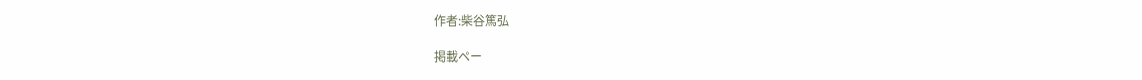作者:柴谷篤弘

掲載ペー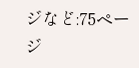ジなど:75ページ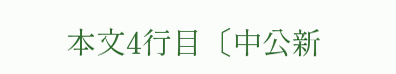本文4行目〔中公新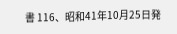書 116、昭和41年10月25日発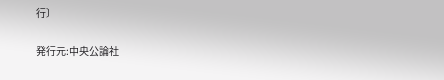行〕

発行元:中央公論社